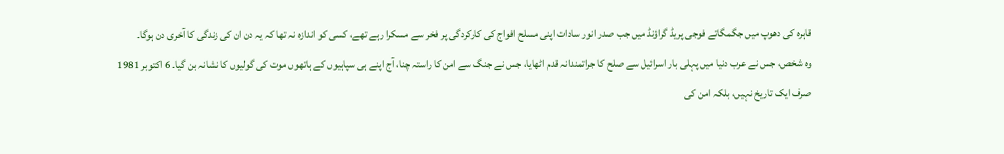قاہرہ کی دھوپ میں جگمگاتے فوجی پریڈ گراؤنڈ میں جب صدر انور سادات اپنی مسلح افواج کی کارکردگی پر فخر سے مسکرا رہے تھے، کسی کو اندازہ نہ تھا کہ یہ دن ان کی زندگی کا آخری دن ہوگا۔
وہ شخص، جس نے عرب دنیا میں پہلی بار اسرائیل سے صلح کا جراتمندانہ قدم اٹھایا، جس نے جنگ سے امن کا راستہ چنا، آج اپنے ہی سپاہیوں کے ہاتھوں موت کی گولیوں کا نشانہ بن گیا۔ 6 اکتوبر 1981 صرف ایک تاریخ نہیں، بلکہ امن کی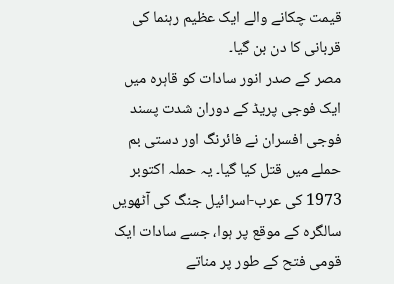قیمت چکانے والے ایک عظیم رہنما کی قربانی کا دن بن گیا۔
مصر کے صدر انور سادات کو قاہرہ میں ایک فوجی پریڈ کے دوران شدت پسند فوجی افسران نے فائرنگ اور دستی بم حملے میں قتل کیا گیا۔ یہ حملہ اکتوبر 1973 کی عرب-اسرائیل جنگ کی آٹھویں سالگرہ کے موقع پر ہوا، جسے سادات ایک قومی فتح کے طور پر مناتے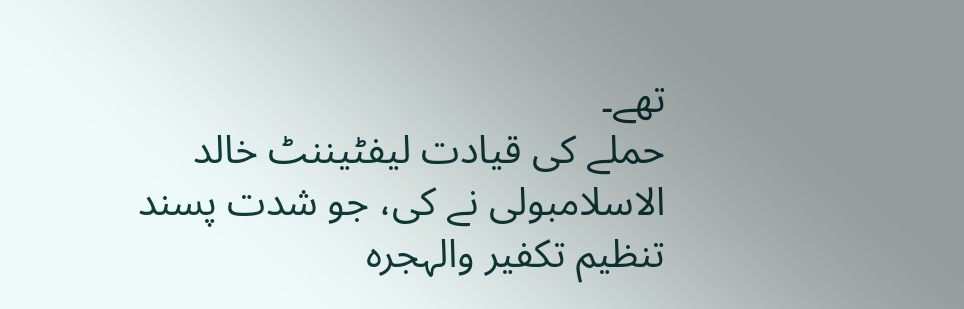تھے۔
حملے کی قیادت لیفٹیننٹ خالد الاسلامبولی نے کی، جو شدت پسند تنظیم تکفیر والہجرہ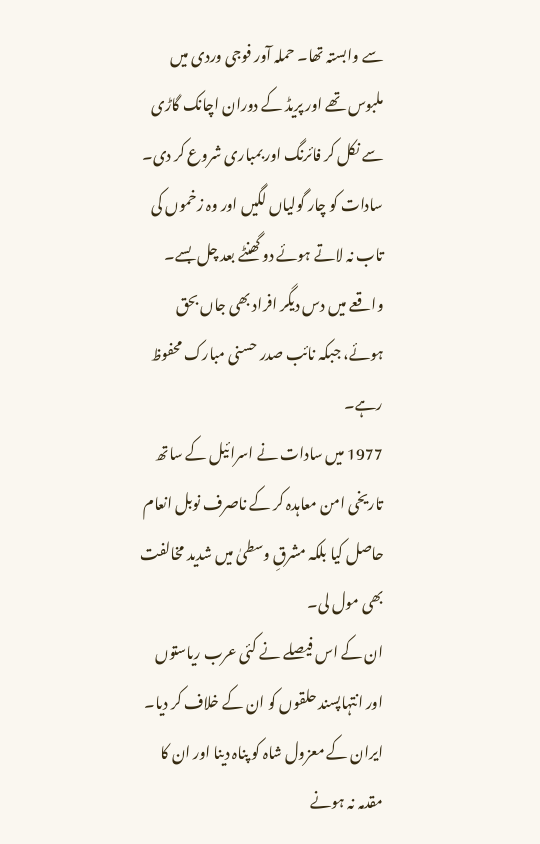سے وابستہ تھا۔ حملہ آور فوجی وردی میں ملبوس تھے اور پریڈ کے دوران اچانک گاڑی سے نکل کر فائرنگ اور بمباری شروع کر دی۔
سادات کو چار گولیاں لگیں اور وہ زخموں کی تاب نہ لاتے ہوئے دو گھنٹے بعد چل بسے۔ واقعے میں دس دیگر افراد بھی جاں بحق ہوئے، جبکہ نائب صدر حسنی مبارک محفوظ رہے۔
1977 میں سادات نے اسرائیل کے ساتھ تاریخی امن معاہدہ کر کے ناصرف نوبل انعام حاصل کیا بلکہ مشرقِ وسطیٰ میں شدید مخالفت بھی مول لی۔
ان کے اس فیصلے نے کئی عرب ریاستوں اور انتہاپسند حلقوں کو ان کے خلاف کر دیا۔ ایران کے معزول شاہ کو پناہ دینا اور ان کا مقدمہ نہ ہونے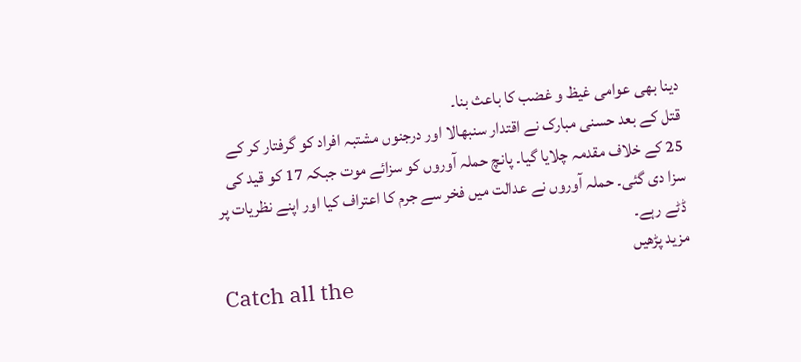دینا بھی عوامی غیظ و غضب کا باعث بنا۔
قتل کے بعد حسنی مبارک نے اقتدار سنبھالا اور درجنوں مشتبہ افراد کو گرفتار کر کے 25 کے خلاف مقدمہ چلایا گیا۔ پانچ حملہ آوروں کو سزائے موت جبکہ 17 کو قید کی سزا دی گئی۔ حملہ آوروں نے عدالت میں فخر سے جرم کا اعتراف کیا اور اپنے نظریات پر ڈٹے رہے۔
مزید پڑھیں
Catch all the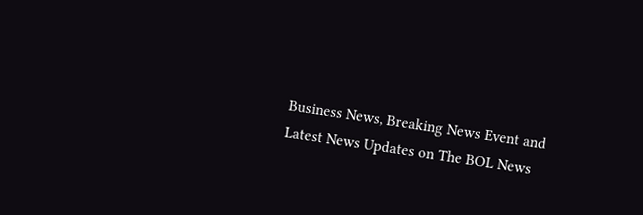Business News, Breaking News Event and Latest News Updates on The BOL News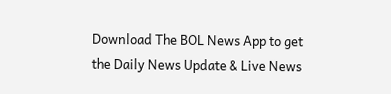Download The BOL News App to get the Daily News Update & Live News